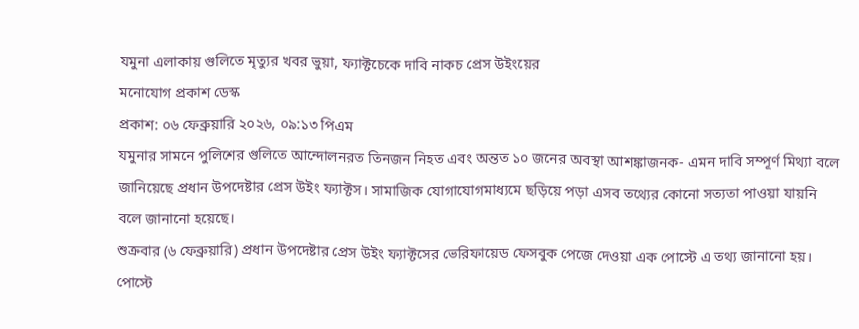যমুনা এলাকায় গুলিতে মৃত্যুর খবর ভুয়া, ফ্যাক্টচেকে দাবি নাকচ প্রেস উইংয়ের
মনোযোগ প্রকাশ ডেস্ক
প্রকাশ: ০৬ ফেব্রুয়ারি ২০২৬, ০৯:১৩ পিএম
যমুনার সামনে পুলিশের গুলিতে আন্দোলনরত তিনজন নিহত এবং অন্তত ১০ জনের অবস্থা আশঙ্কাজনক- এমন দাবি সম্পূর্ণ মিথ্যা বলে জানিয়েছে প্রধান উপদেষ্টার প্রেস উইং ফ্যাক্টস। সামাজিক যোগাযোগমাধ্যমে ছড়িয়ে পড়া এসব তথ্যের কোনো সত্যতা পাওয়া যায়নি বলে জানানো হয়েছে।
শুক্রবার (৬ ফেব্রুয়ারি) প্রধান উপদেষ্টার প্রেস উইং ফ্যাক্টসের ভেরিফায়েড ফেসবুক পেজে দেওয়া এক পোস্টে এ তথ্য জানানো হয়। পোস্টে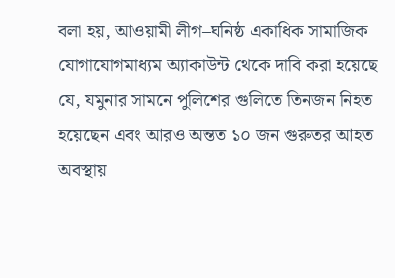বলা হয়, আওয়ামী লীগ–ঘনিষ্ঠ একাধিক সামাজিক যোগাযোগমাধ্যম অ্যাকাউন্ট থেকে দাবি করা হয়েছে যে, যমুনার সামনে পুলিশের গুলিতে তিনজন নিহত হয়েছেন এবং আরও অন্তত ১০ জন গুরুতর আহত অবস্থায়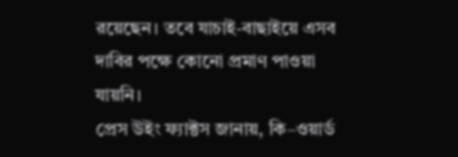রয়েছেন। তবে যাচাই-বাছাইয়ে এসব দাবির পক্ষে কোনো প্রমাণ পাওয়া যায়নি।
প্রেস উইং ফ্যাক্টস জানায়, কি–ওয়ার্ড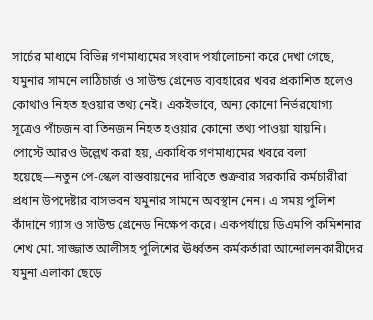সার্চের মাধ্যমে বিভিন্ন গণমাধ্যমের সংবাদ পর্যালোচনা করে দেখা গেছে, যমুনার সামনে লাঠিচার্জ ও সাউন্ড গ্রেনেড ব্যবহারের খবর প্রকাশিত হলেও কোথাও নিহত হওয়ার তথ্য নেই। একইভাবে, অন্য কোনো নির্ভরযোগ্য সূত্রেও পাঁচজন বা তিনজন নিহত হওয়ার কোনো তথ্য পাওয়া যায়নি।
পোস্টে আরও উল্লেখ করা হয়, একাধিক গণমাধ্যমের খবরে বলা হয়েছে—নতুন পে-স্কেল বাস্তবায়নের দাবিতে শুক্রবার সরকারি কর্মচারীরা প্রধান উপদেষ্টার বাসভবন যমুনার সামনে অবস্থান নেন। এ সময় পুলিশ কাঁদানে গ্যাস ও সাউন্ড গ্রেনেড নিক্ষেপ করে। একপর্যায়ে ডিএমপি কমিশনার শেখ মো. সাজ্জাত আলীসহ পুলিশের ঊর্ধ্বতন কর্মকর্তারা আন্দোলনকারীদের যমুনা এলাকা ছেড়ে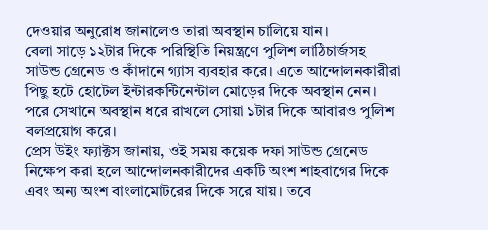দেওয়ার অনুরোধ জানালেও তারা অবস্থান চালিয়ে যান।
বেলা সাড়ে ১২টার দিকে পরিস্থিতি নিয়ন্ত্রণে পুলিশ লাঠিচার্জসহ সাউন্ড গ্রেনেড ও কাঁদানে গ্যাস ব্যবহার করে। এতে আন্দোলনকারীরা পিছু হটে হোটেল ইন্টারকন্টিনেন্টাল মোড়ের দিকে অবস্থান নেন। পরে সেখানে অবস্থান ধরে রাখলে সোয়া ১টার দিকে আবারও পুলিশ বলপ্রয়োগ করে।
প্রেস উইং ফ্যাক্টস জানায়, ওই সময় কয়েক দফা সাউন্ড গ্রেনেড নিক্ষেপ করা হলে আন্দোলনকারীদের একটি অংশ শাহবাগের দিকে এবং অন্য অংশ বাংলামোটরের দিকে সরে যায়। তবে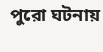পুরো ঘটনায়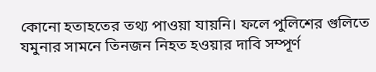কোনো হতাহতের তথ্য পাওয়া যায়নি। ফলে পুলিশের গুলিতে যমুনার সামনে তিনজন নিহত হওয়ার দাবি সম্পূর্ণ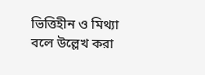ভিত্তিহীন ও মিথ্যা বলে উল্লেখ করা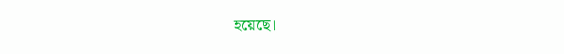হয়েছে।